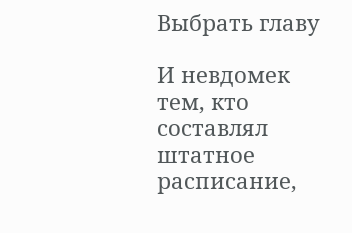Выбрать главу

И невдомек тем, кто составлял штатное расписание,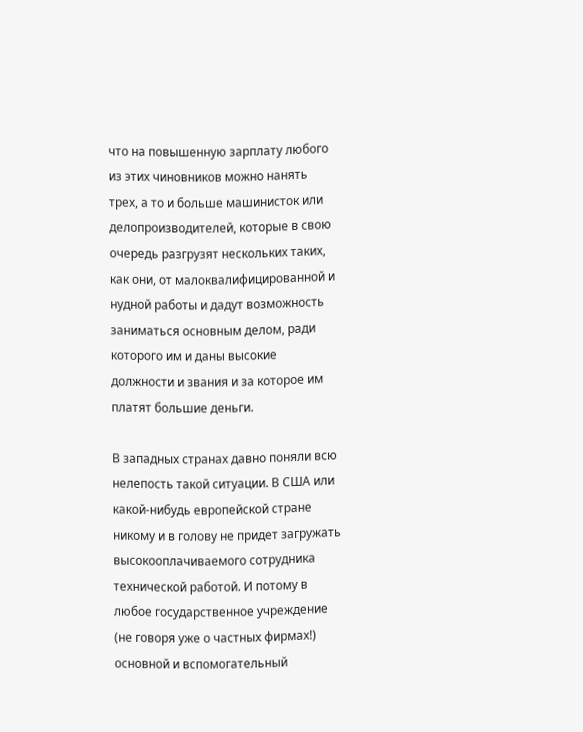что на повышенную зарплату любого из этих чиновников можно нанять трех, а то и больше машинисток или делопроизводителей, которые в свою очередь разгрузят нескольких таких, как они, от малоквалифицированной и нудной работы и дадут возможность заниматься основным делом, ради которого им и даны высокие должности и звания и за которое им платят большие деньги.

В западных странах давно поняли всю нелепость такой ситуации. В США или какой-нибудь европейской стране никому и в голову не придет загружать высокооплачиваемого сотрудника технической работой. И потому в любое государственное учреждение (не говоря уже о частных фирмах!) основной и вспомогательный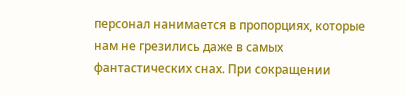персонал нанимается в пропорциях, которые нам не грезились даже в самых фантастических снах. При сокращении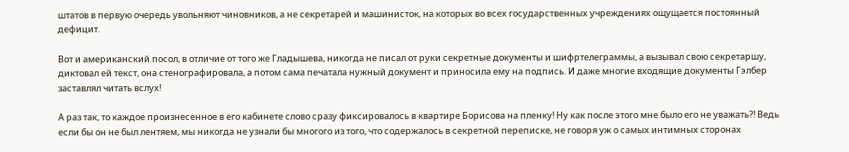штатов в первую очередь увольняют чиновников, а не секретарей и машинисток, на которых во всех государственных учреждениях ощущается постоянный дефицит.

Вот и американский посол, в отличие от того же Гладышева, никогда не писал от руки секретные документы и шифртелеграммы, а вызывал свою секретаршу, диктовал ей текст, она стенографировала, а потом сама печатала нужный документ и приносила ему на подпись. И даже многие входящие документы Гэлбер заставлял читать вслух!

А раз так, то каждое произнесенное в его кабинете слово сразу фиксировалось в квартире Борисова на пленку! Ну как после этого мне было его не уважать?! Ведь если бы он не был лентяем, мы никогда не узнали бы многого из того, что содержалось в секретной переписке, не говоря уж о самых интимных сторонах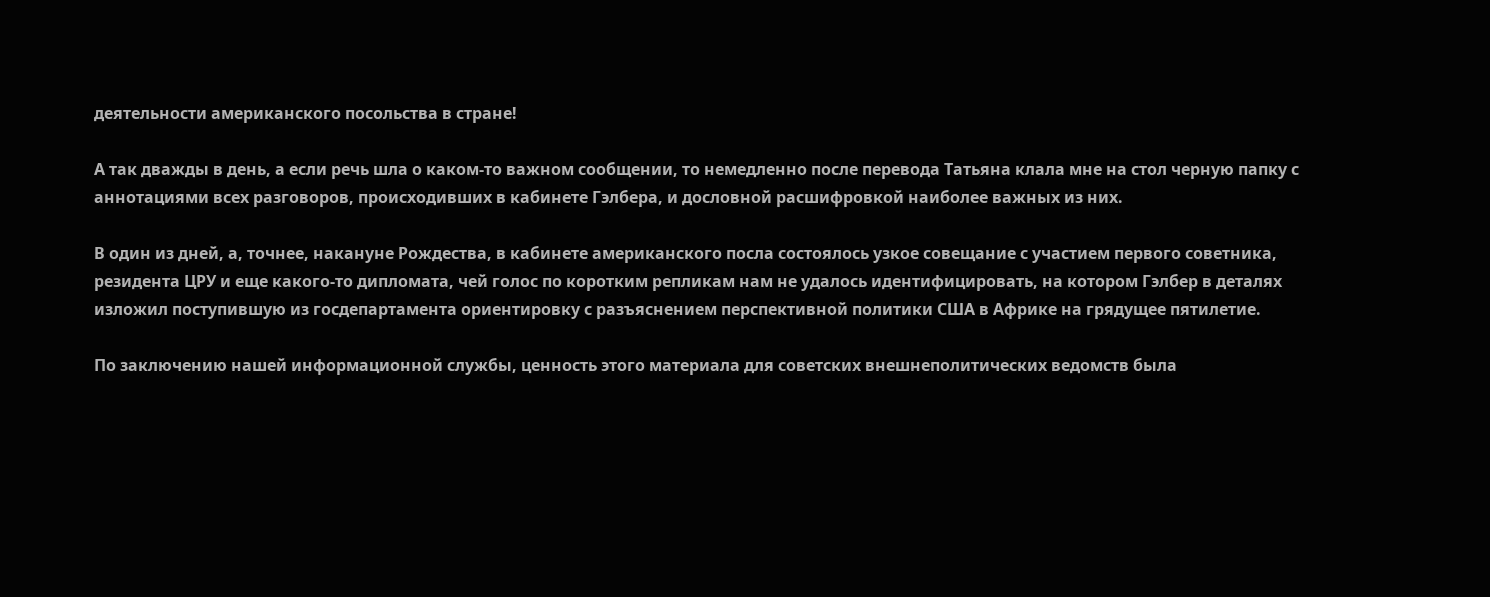деятельности американского посольства в стране!

А так дважды в день, а если речь шла о каком-то важном сообщении, то немедленно после перевода Татьяна клала мне на стол черную папку с аннотациями всех разговоров, происходивших в кабинете Гэлбера, и дословной расшифровкой наиболее важных из них.

В один из дней, а, точнее, накануне Рождества, в кабинете американского посла состоялось узкое совещание с участием первого советника, резидента ЦРУ и еще какого-то дипломата, чей голос по коротким репликам нам не удалось идентифицировать, на котором Гэлбер в деталях изложил поступившую из госдепартамента ориентировку с разъяснением перспективной политики США в Африке на грядущее пятилетие.

По заключению нашей информационной службы, ценность этого материала для советских внешнеполитических ведомств была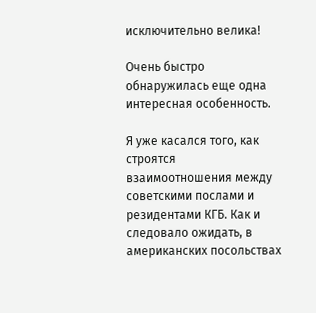исключительно велика!

Очень быстро обнаружилась еще одна интересная особенность.

Я уже касался того, как строятся взаимоотношения между советскими послами и резидентами КГБ. Как и следовало ожидать, в американских посольствах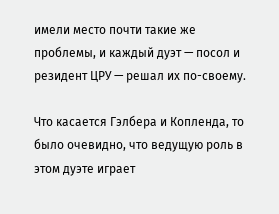имели место почти такие же проблемы, и каждый дуэт — посол и резидент ЦРУ — решал их по-своему.

Что касается Гэлбера и Копленда, то было очевидно, что ведущую роль в этом дуэте играет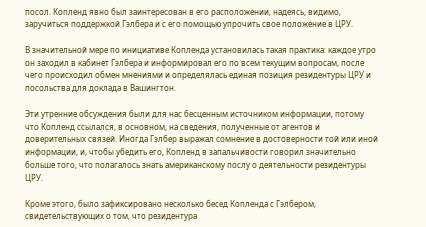посол. Копленд явно был заинтересован в его расположении, надеясь, видимо, заручиться поддержкой Гэлбера и с его помощью упрочить свое положение в ЦРУ.

В значительной мере по инициативе Копленда установилась такая практика: каждое утро он заходил в кабинет Гэлбера и информировал его по всем текущим вопросам, после чего происходил обмен мнениями и определялась единая позиция резидентуры ЦРУ и посольства для доклада в Вашингтон.

Эти утренние обсуждения были для нас бесценным источником информации, потому что Копленд ссылался, в основном, на сведения, полученные от агентов и доверительных связей. Иногда Гэлбер выражал сомнение в достоверности той или иной информации, и, чтобы убедить его, Копленд в запальчивости говорил значительно больше того, что полагалось знать американскому послу о деятельности резидентуры ЦРУ.

Кроме этого, было зафиксировано несколько бесед Копленда с Гэлбером, свидетельствующих о том, что резидентура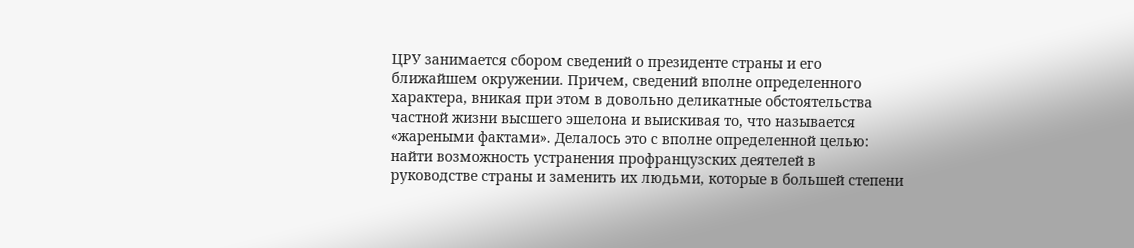ЦРУ занимается сбором сведений о президенте страны и его ближайшем окружении. Причем, сведений вполне определенного характера, вникая при этом в довольно деликатные обстоятельства частной жизни высшего эшелона и выискивая то, что называется «жареными фактами». Делалось это с вполне определенной целью: найти возможность устранения профранцузских деятелей в руководстве страны и заменить их людьми, которые в большей степени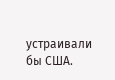устраивали бы США.